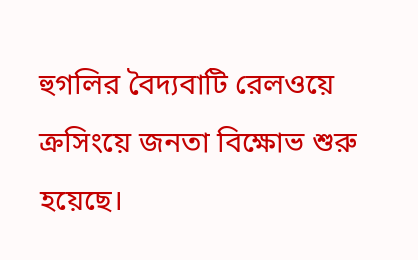হুগলির বৈদ্যবাটি রেলওয়ে ক্রসিংয়ে জনতা বিক্ষোভ শুরু হয়েছে।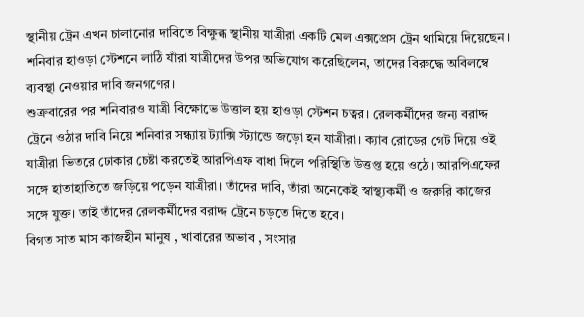স্থানীয় ট্রেন এখন চালানোর দাবিতে বিক্ষুব্ধ স্থানীয় যাত্রীরা একটি মেল এক্সপ্রেস ট্রেন থামিয়ে দিয়েছেন। শনিবার হাওড়া স্টেশনে লাঠি যাঁরা যাত্রীদের উপর অভিযোগ করেছিলেন, তাদের বিরুদ্ধে অবিলম্বে ব্যবস্থা নেওয়ার দাবি জনগণের।
শুক্রবারের পর শনিবারও যাত্রী বিক্ষোভে উত্তাল হয় হাওড়া স্টেশন চত্বর। রেলকর্মীদের জন্য বরাদ্দ ট্রেনে ওঠার দাবি নিয়ে শনিবার সন্ধ্যায় ট্যাক্সি স্ট্যান্ডে জড়ো হন যাত্রীরা। ক্যাব রোডের গেট দিয়ে ওই যাত্রীরা ভিতরে ঢোকার চেষ্টা করতেই আরপিএফ বাধা দিলে পরিস্থিতি উত্তপ্ত হয়ে ওঠে। আরপিএফের সঙ্গে হাতাহাতিতে জড়িয়ে পড়েন যাত্রীরা। তাঁদের দাবি, তাঁরা অনেকেই স্বাস্থ্যকর্মী ও জরুরি কাজের সঙ্গে যুক্ত। তাই তাঁদের রেলকর্মীদের বরাদ্দ ট্রেনে চড়তে দিতে হবে।
বিগত সাত মাস কাজহীন মানুষ , খাবারের অভাব , সংসার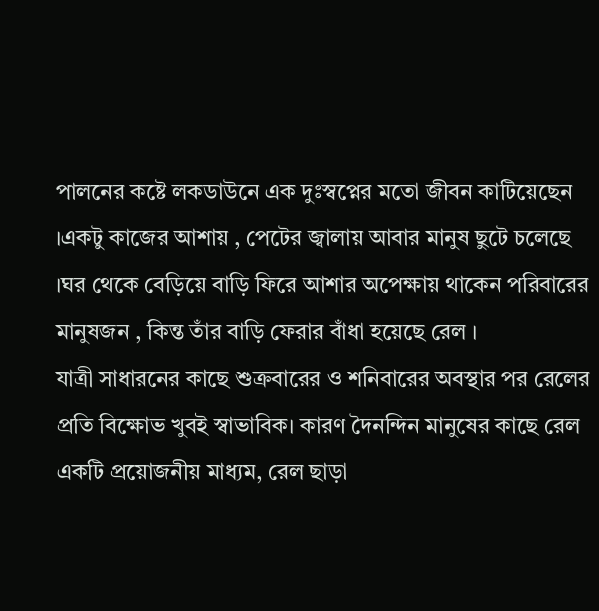পালনের কষ্টে লকডাউনে এক দুঃস্বপ্নের মতো জীবন কাটিয়েছেন ।একটু কাজের আশায় , পেটের জ্বালায় আবার মানুষ ছুটে চলেছে ।ঘর থেকে বেড়িয়ে বাড়ি ফিরে আশার অপেক্ষায় থাকেন পরিবারের মানুষজন , কিন্ত তাঁর বাড়ি ফেরার বাঁধা হয়েছে রেল ।
যাত্রী সাধারনের কাছে শুক্রবারের ও শনিবারের অবস্থার পর রেলের প্রতি বিক্ষোভ খুবই স্বাভাবিক। কারণ দৈনন্দিন মানুষের কাছে রেল একটি প্রয়োজনীয় মাধ্যম, রেল ছাড়া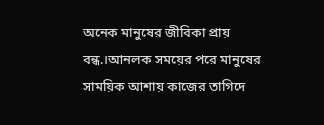অনেক মানুষের জীবিকা প্রায় বন্ধ.।আনলক সময়ের পরে মানুষের সাময়িক আশায় কাজের তাগিদে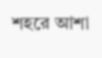শহরে আশা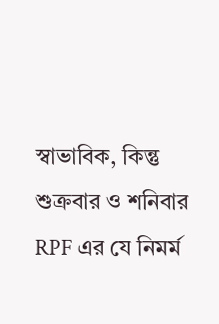স্বাভাবিক, কিন্তু শুক্রবার ও শনিবার RPF এর যে নিমর্ম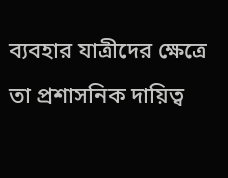ব্যবহার যাত্রীদের ক্ষেত্রে তা প্রশাসনিক দায়িত্ব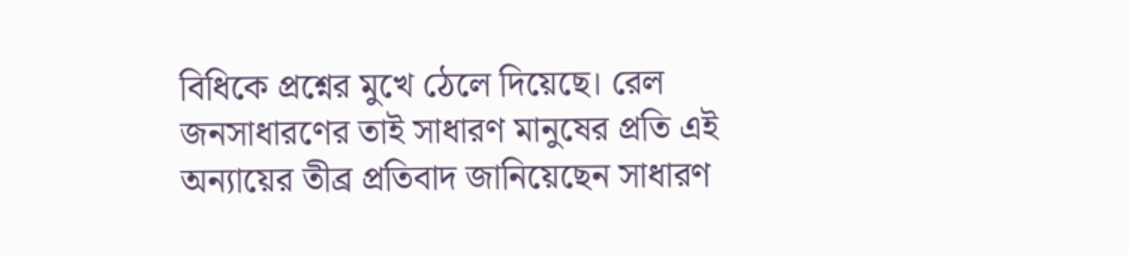বিধিকে প্রশ্নের মুখে ঠেলে দিয়েছে। রেল জনসাধারণের তাই সাধারণ মানুষের প্রতি এই অন্যায়ের তীব্র প্রতিবাদ জানিয়েছেন সাধারণ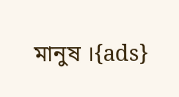মানুষ ।{ads}